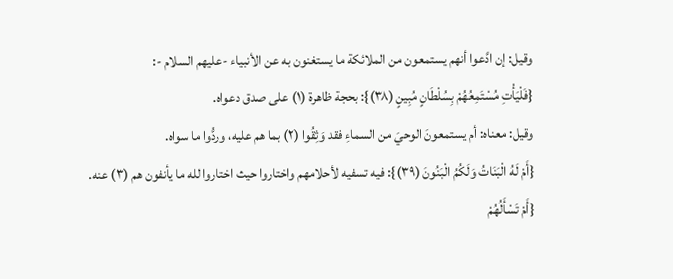وقيل: إن ادَّعوا أنهم يستمعون من الملائكة ما يستغنون به عن الأنبياء -عليهم السلام -:
{فَلْيَأْتِ مُسْتَمِعُهُمْ بِسُلْطَانٍ مُبِينٍ (٣٨)}: بحجة ظاهرة (١) على صدق دعواه.
وقيل: معناه: أم يستمعونَ الوحيَ من السماءِ فقد وَثِقُوا (٢) بما هم عليه، وردُّوا ما سواه.
{أَمْ لَهُ الْبَنَاتُ وَلَكُمُ الْبَنُونَ (٣٩)}: فيه تسفيه لأحلامهم واختاروا حيث اختاروا لله ما يأنفون هم (٣) عنه.
{أَمْ تَسْأَلُهُمْ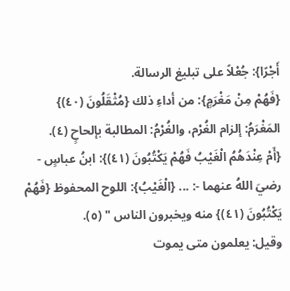أَجْرًا}: جُعْلاً على تبليغ الرسالة.
{فَهُمْ مِنْ مَغْرَمٍ}: من أداءِ ذلك {مُثْقَلُونَ (٤٠)}
المَغْرَمُ: إلزام الغُرْم، والغُرْمُ: المطالبة بإلحاحٍ (٤).
{أَمْ عِنْدَهُمُ الْغَيْبُ فَهُمْ يَكْتُبُونَ (٤١)}: ابنُ عباسٍ - رضيَ اللهُ عنهما -: ... {الْغَيْبُ}: اللوح المحفوظ {فَهُمْ يَكْتُبُونَ (٤١)} منه ويخبرون الناس " (٥).
وقيل: يعلمون متى يموت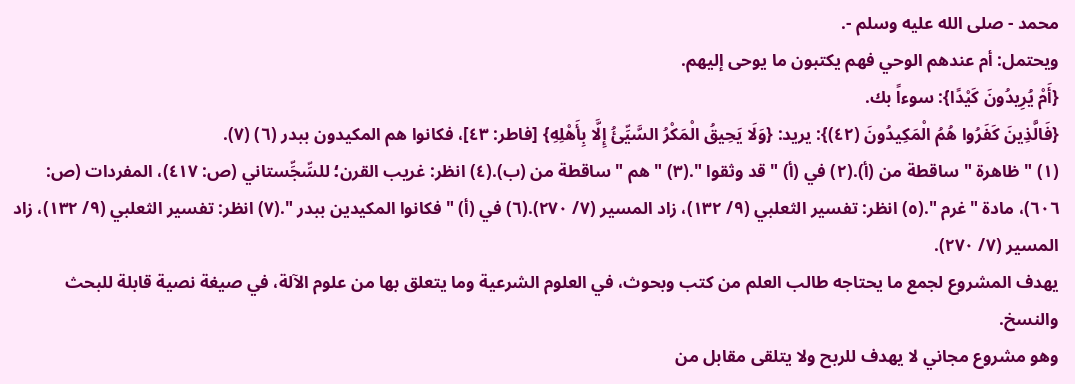محمد - صلى الله عليه وسلم -.
ويحتمل: أم عندهم الوحي فهم يكتبون ما يوحى إليهم.
{أَمْ يُرِيدُونَ كَيْدًا}: سوءاً بك.
{فَالَّذِينَ كَفَرُوا هُمُ الْمَكِيدُونَ (٤٢)}: يريد: {وَلَا يَحِيقُ الْمَكْرُ السَّيِّئُ إِلَّا بِأَهْلِهِ} [فاطر: ٤٣]، فكانوا هم المكيدون ببدر (٦) (٧).
(١) " ظاهرة " ساقطة من (أ).(٢) في (أ) " قد وثقوا ".(٣) " هم " ساقطة من (ب).(٤) انظر: غريب القرن؛ للسِّجِّستاني (ص: ٤١٧)، المفردات (ص: ٦٠٦)، مادة "غرم ".(٥) انظر: تفسير الثعلبي (٩/ ١٣٢)، زاد المسير (٧/ ٢٧٠).(٦) في (أ) " فكانوا المكيدين ببدر ".(٧) انظر: تفسير الثعلبي (٩/ ١٣٢)، زاد المسير (٧/ ٢٧٠).
يهدف المشروع لجمع ما يحتاجه طالب العلم من كتب وبحوث، في العلوم الشرعية وما يتعلق بها من علوم الآلة، في صيغة نصية قابلة للبحث والنسخ.
وهو مشروع مجاني لا يهدف للربح ولا يتلقى مقابل من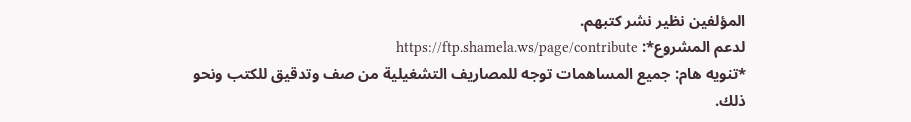المؤلفين نظير نشر كتبهم.
لدعم المشروع*: https://ftp.shamela.ws/page/contribute
*تنويه هام: جميع المساهمات توجه للمصاريف التشغيلية من صف وتدقيق للكتب ونحو ذلك.